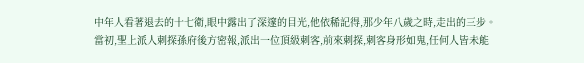中年人看著退去的十七衛,眼中露出了深邃的目光,他依稀記得,那少年八歲之時,走出的三步。
當初,聖上派人刺探孫府後方密報,派出一位頂級刺客,前來刺探,刺客身形如鬼,任何人皆未能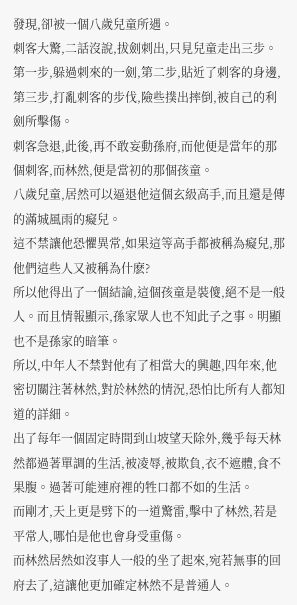發現,卻被一個八歲兒童所遇。
刺客大驚,二話沒說,拔劍刺出,只見兒童走出三步。
第一步,躲過刺來的一劍,第二步,貼近了刺客的身邊,第三步,打亂刺客的步伐,險些撲出摔倒,被自己的利劍所擊傷。
刺客急退,此後,再不敢妄動孫府,而他便是當年的那個刺客,而林然,便是當初的那個孩童。
八歲兒童,居然可以逼退他這個玄級高手,而且還是傳的滿城風雨的癡兒。
這不禁讓他恐懼異常,如果這等高手都被稱為癡兒,那他們這些人又被稱為什麽?
所以他得出了一個結論,這個孩童是裝傻,絕不是一般人。而且情報顯示,孫家眾人也不知此子之事。明顯也不是孫家的暗筆。
所以,中年人不禁對他有了相當大的興趣,四年來,他密切關注著林然,對於林然的情況,恐怕比所有人都知道的詳細。
出了每年一個固定時間到山坡望天除外,幾乎每天林然都過著單調的生活,被凌辱,被欺負,衣不遮體,食不果腹。過著可能連府裡的牲口都不如的生活。
而剛才,天上更是劈下的一道驚雷,擊中了林然,若是平常人,哪怕是他也會身受重傷。
而林然居然如沒事人一般的坐了起來,宛若無事的回府去了,這讓他更加確定林然不是普通人。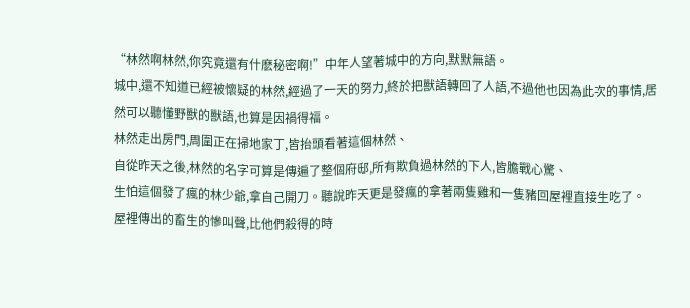“林然啊林然,你究竟還有什麽秘密啊!”中年人望著城中的方向,默默無語。
城中,還不知道已經被懷疑的林然,經過了一天的努力,終於把獸語轉回了人語,不過他也因為此次的事情,居然可以聽懂野獸的獸語,也算是因禍得福。
林然走出房門,周圍正在掃地家丁,皆抬頭看著這個林然、
自從昨天之後,林然的名字可算是傳遍了整個府邸,所有欺負過林然的下人,皆膽戰心驚、
生怕這個發了瘋的林少爺,拿自己開刀。聽說昨天更是發瘋的拿著兩隻雞和一隻豬回屋裡直接生吃了。
屋裡傳出的畜生的慘叫聲,比他們殺得的時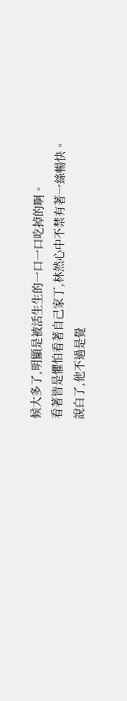候大多了,明顯是被活生生的一口一口吃掉的啊。
看著皆是懼怕看著自己家丁,林然心中不禁有著一絲暢快。
說白了,他不過是覺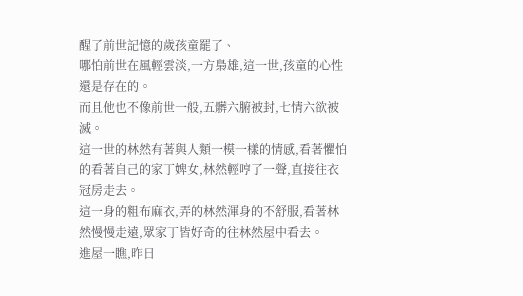醒了前世記憶的歲孩童罷了、
哪怕前世在風輕雲淡,一方梟雄,這一世,孩童的心性還是存在的。
而且他也不像前世一般,五髒六腑被封,七情六欲被滅。
這一世的林然有著與人類一模一樣的情感,看著懼怕的看著自己的家丁婢女,林然輕哼了一聲,直接往衣冠房走去。
這一身的粗布麻衣,弄的林然渾身的不舒服,看著林然慢慢走遠,眾家丁皆好奇的往林然屋中看去。
進屋一瞧,昨日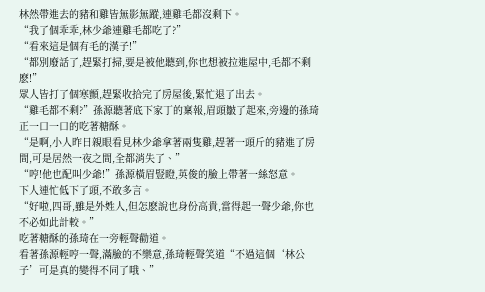林然帶進去的豬和雞皆無影無蹤,連雞毛都沒剩下。
“我了個乖乖,林少爺連雞毛都吃了?”
“看來這是個有毛的漢子!”
“都別廢話了,趕緊打掃,要是被他聽到,你也想被拉進屋中,毛都不剩麽!”
眾人皆打了個寒顫,趕緊收拾完了房屋後,緊忙退了出去。
“雞毛都不剩?”孫源聽著底下家丁的稟報,眉頭皺了起來,旁邊的孫琦正一口一口的吃著糖酥。
“是啊,小人昨日親眼看見林少爺拿著兩隻雞,趕著一頭斤的豬進了房間,可是居然一夜之間,全都消失了、”
“哼!他也配叫少爺!”孫源橫眉豎瞪,英俊的臉上帶著一絲怒意。
下人連忙低下了頭,不敢多言。
“好啦,四哥,雖是外姓人,但怎麽說也身份高貴,當得起一聲少爺,你也不必如此計較。”
吃著糖酥的孫琦在一旁輕聲勸道。
看著孫源輕哼一聲,滿臉的不樂意,孫琦輕聲笑道“不過這個‘林公子’可是真的變得不同了哦、”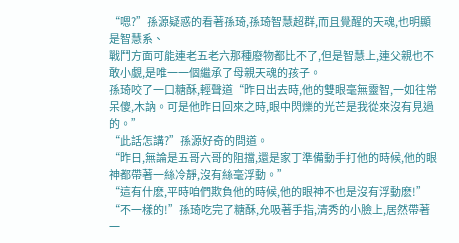“嗯?”孫源疑惑的看著孫琦,孫琦智慧超群,而且覺醒的天魂,也明顯是智慧系、
戰鬥方面可能連老五老六那種廢物都比不了,但是智慧上,連父親也不敢小覷,是唯一一個繼承了母親天魂的孩子。
孫琦咬了一口糖酥,輕聲道“昨日出去時,他的雙眼毫無靈智,一如往常呆傻,木訥。可是他昨日回來之時,眼中閃爍的光芒是我從來沒有見過的。”
“此話怎講?”孫源好奇的問道。
“昨日,無論是五哥六哥的阻擋,還是家丁準備動手打他的時候,他的眼神都帶著一絲冷靜,沒有絲毫浮動。”
“這有什麽,平時咱們欺負他的時候,他的眼神不也是沒有浮動麽!”
“不一樣的!”孫琦吃完了糖酥,允吸著手指,清秀的小臉上,居然帶著一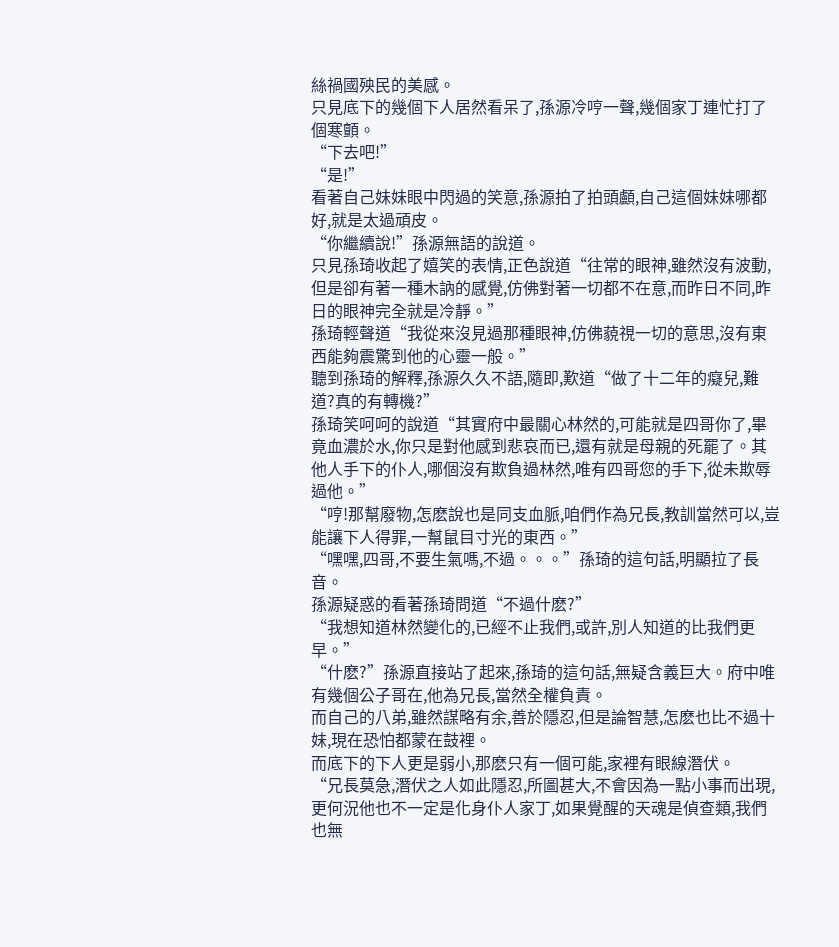絲禍國殃民的美感。
只見底下的幾個下人居然看呆了,孫源冷哼一聲,幾個家丁連忙打了個寒顫。
“下去吧!”
“是!”
看著自己妹妹眼中閃過的笑意,孫源拍了拍頭顱,自己這個妹妹哪都好,就是太過頑皮。
“你繼續說!”孫源無語的說道。
只見孫琦收起了嬉笑的表情,正色說道“往常的眼神,雖然沒有波動,但是卻有著一種木訥的感覺,仿佛對著一切都不在意,而昨日不同,昨日的眼神完全就是冷靜。”
孫琦輕聲道“我從來沒見過那種眼神,仿佛藐視一切的意思,沒有東西能夠震驚到他的心靈一般。”
聽到孫琦的解釋,孫源久久不語,隨即,歎道“做了十二年的癡兒,難道?真的有轉機?”
孫琦笑呵呵的說道“其實府中最關心林然的,可能就是四哥你了,畢竟血濃於水,你只是對他感到悲哀而已,還有就是母親的死罷了。其他人手下的仆人,哪個沒有欺負過林然,唯有四哥您的手下,從未欺辱過他。”
“哼!那幫廢物,怎麽說也是同支血脈,咱們作為兄長,教訓當然可以,豈能讓下人得罪,一幫鼠目寸光的東西。”
“嘿嘿,四哥,不要生氣嗎,不過。。。”孫琦的這句話,明顯拉了長音。
孫源疑惑的看著孫琦問道“不過什麽?”
“我想知道林然變化的,已經不止我們,或許,別人知道的比我們更早。”
“什麽?”孫源直接站了起來,孫琦的這句話,無疑含義巨大。府中唯有幾個公子哥在,他為兄長,當然全權負責。
而自己的八弟,雖然謀略有余,善於隱忍,但是論智慧,怎麽也比不過十妹,現在恐怕都蒙在鼓裡。
而底下的下人更是弱小,那麽只有一個可能,家裡有眼線潛伏。
“兄長莫急,潛伏之人如此隱忍,所圖甚大,不會因為一點小事而出現,更何況他也不一定是化身仆人家丁,如果覺醒的天魂是偵查類,我們也無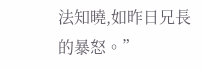法知曉,如昨日兄長的暴怒。”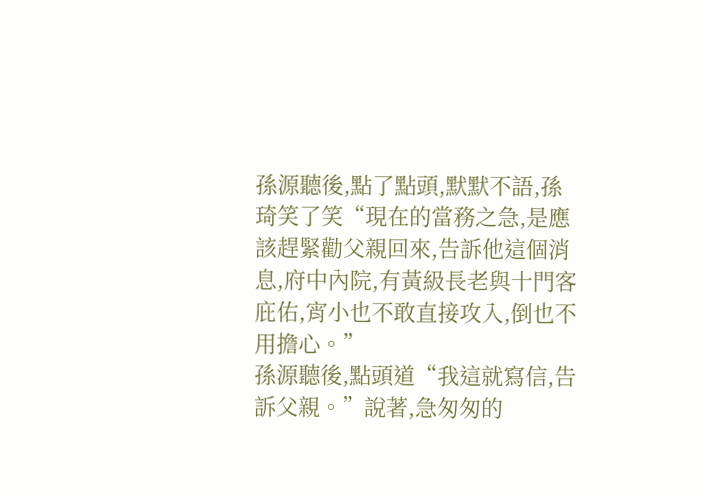孫源聽後,點了點頭,默默不語,孫琦笑了笑“現在的當務之急,是應該趕緊勸父親回來,告訴他這個消息,府中內院,有黃級長老與十門客庇佑,宵小也不敢直接攻入,倒也不用擔心。”
孫源聽後,點頭道“我這就寫信,告訴父親。”說著,急匆匆的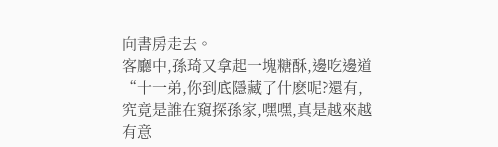向書房走去。
客廳中,孫琦又拿起一塊糖酥,邊吃邊道“十一弟,你到底隱藏了什麽呢?還有,究竟是誰在窺探孫家,嘿嘿,真是越來越有意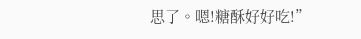思了。嗯!糖酥好好吃!”